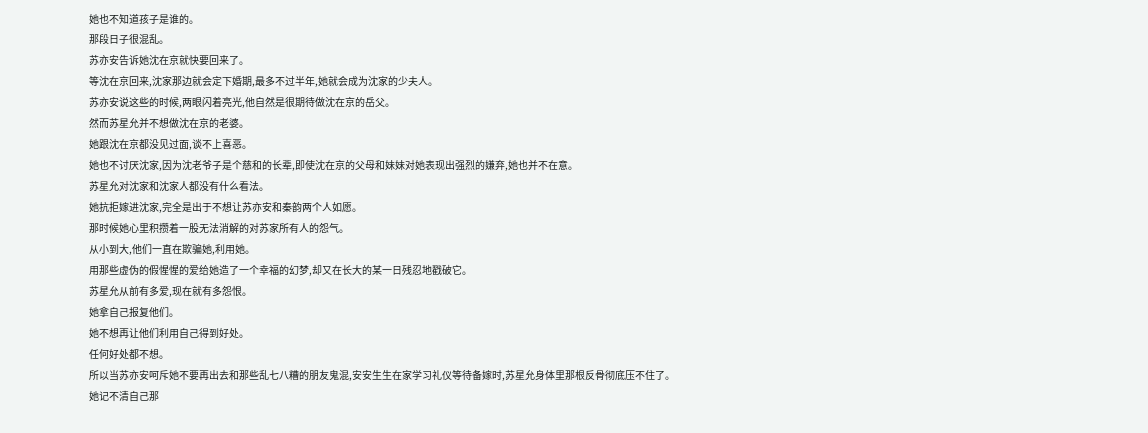她也不知道孩子是谁的。
那段日子很混乱。
苏亦安告诉她沈在京就快要回来了。
等沈在京回来,沈家那边就会定下婚期,最多不过半年,她就会成为沈家的少夫人。
苏亦安说这些的时候,两眼闪着亮光,他自然是很期待做沈在京的岳父。
然而苏星允并不想做沈在京的老婆。
她跟沈在京都没见过面,谈不上喜恶。
她也不讨厌沈家,因为沈老爷子是个慈和的长辈,即使沈在京的父母和妹妹对她表现出强烈的嫌弃,她也并不在意。
苏星允对沈家和沈家人都没有什么看法。
她抗拒嫁进沈家,完全是出于不想让苏亦安和秦韵两个人如愿。
那时候她心里积攒着一股无法消解的对苏家所有人的怨气。
从小到大,他们一直在欺骗她,利用她。
用那些虚伪的假惺惺的爱给她造了一个幸福的幻梦,却又在长大的某一日残忍地戳破它。
苏星允从前有多爱,现在就有多怨恨。
她拿自己报复他们。
她不想再让他们利用自己得到好处。
任何好处都不想。
所以当苏亦安呵斥她不要再出去和那些乱七八糟的朋友鬼混,安安生生在家学习礼仪等待备嫁时,苏星允身体里那根反骨彻底压不住了。
她记不清自己那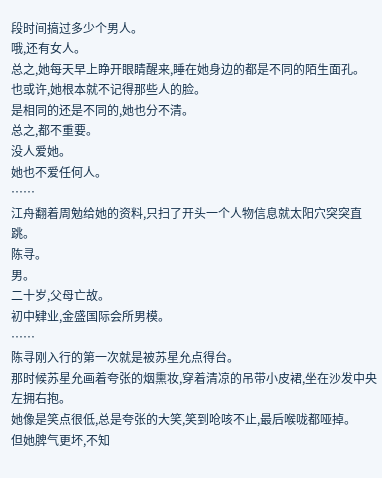段时间搞过多少个男人。
哦,还有女人。
总之,她每天早上睁开眼睛醒来,睡在她身边的都是不同的陌生面孔。
也或许,她根本就不记得那些人的脸。
是相同的还是不同的,她也分不清。
总之,都不重要。
没人爱她。
她也不爱任何人。
……
江舟翻着周勉给她的资料,只扫了开头一个人物信息就太阳穴突突直跳。
陈寻。
男。
二十岁,父母亡故。
初中肄业,金盛国际会所男模。
……
陈寻刚入行的第一次就是被苏星允点得台。
那时候苏星允画着夸张的烟熏妆,穿着清凉的吊带小皮裙,坐在沙发中央左拥右抱。
她像是笑点很低,总是夸张的大笑,笑到呛咳不止,最后喉咙都哑掉。
但她脾气更坏,不知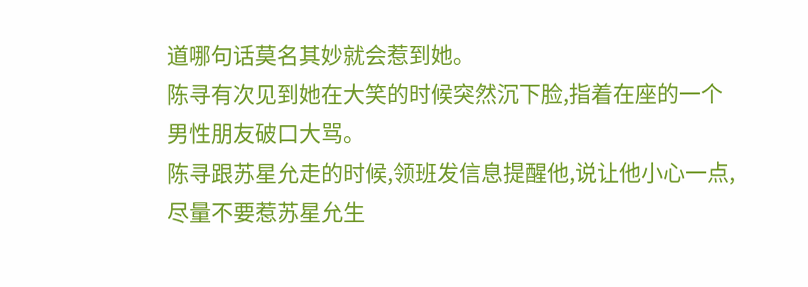道哪句话莫名其妙就会惹到她。
陈寻有次见到她在大笑的时候突然沉下脸,指着在座的一个男性朋友破口大骂。
陈寻跟苏星允走的时候,领班发信息提醒他,说让他小心一点,尽量不要惹苏星允生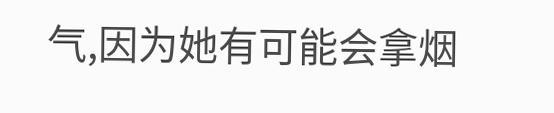气,因为她有可能会拿烟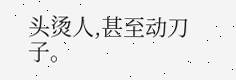头烫人,甚至动刀子。